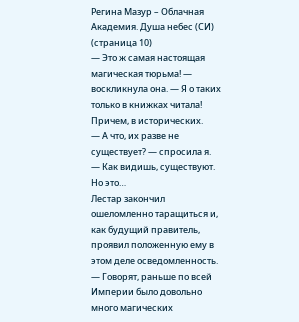Регина Мазур – Облачная Академия. Душа небес (СИ) (страница 10)
— Это ж самая настоящая магическая тюрьма! — воскликнула она. — Я о таких только в книжках читала! Причем, в исторических.
— А что, их разве не существует? — спросила я.
— Как видишь, существуют. Но это…
Лестар закончил ошеломленно таращиться и, как будущий правитель, проявил положенную ему в этом деле осведомленность.
— Говорят, раньше по всей Империи было довольно много магических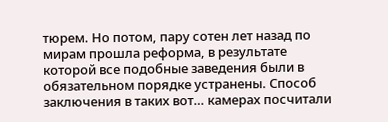тюрем. Но потом, пару сотен лет назад по мирам прошла реформа, в результате которой все подобные заведения были в обязательном порядке устранены. Способ заключения в таких вот… камерах посчитали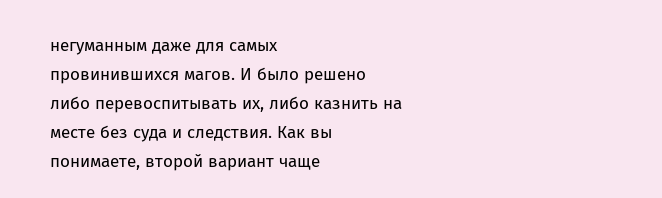негуманным даже для самых провинившихся магов. И было решено либо перевоспитывать их, либо казнить на месте без суда и следствия. Как вы понимаете, второй вариант чаще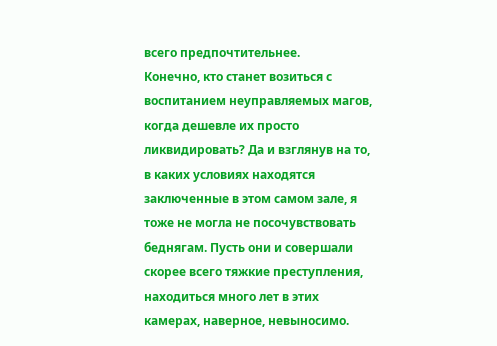всего предпочтительнее.
Конечно, кто станет возиться с воспитанием неуправляемых магов, когда дешевле их просто ликвидировать? Да и взглянув на то, в каких условиях находятся заключенные в этом самом зале, я тоже не могла не посочувствовать беднягам. Пусть они и совершали скорее всего тяжкие преступления, находиться много лет в этих камерах, наверное, невыносимо.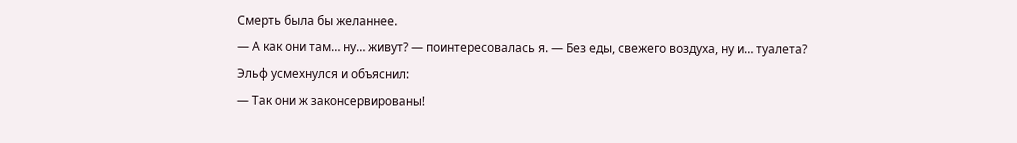Смерть была бы желаннее.
— А как они там… ну… живут? — поинтересовалась я. — Без еды, свежего воздуха, ну и… туалета?
Эльф усмехнулся и объяснил:
— Так они ж законсервированы!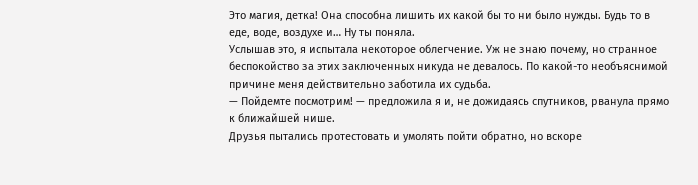Это магия, детка! Она способна лишить их какой бы то ни было нужды. Будь то в еде, воде, воздухе и… Ну ты поняла.
Услышав это, я испытала некоторое облегчение. Уж не знаю почему, но странное беспокойство за этих заключенных никуда не девалось. По какой-то необъяснимой причине меня действительно заботила их судьба.
— Пойдемте посмотрим! — предложила я и, не дожидаясь спутников, рванула прямо к ближайшей нише.
Друзья пытались протестовать и умолять пойти обратно, но вскоре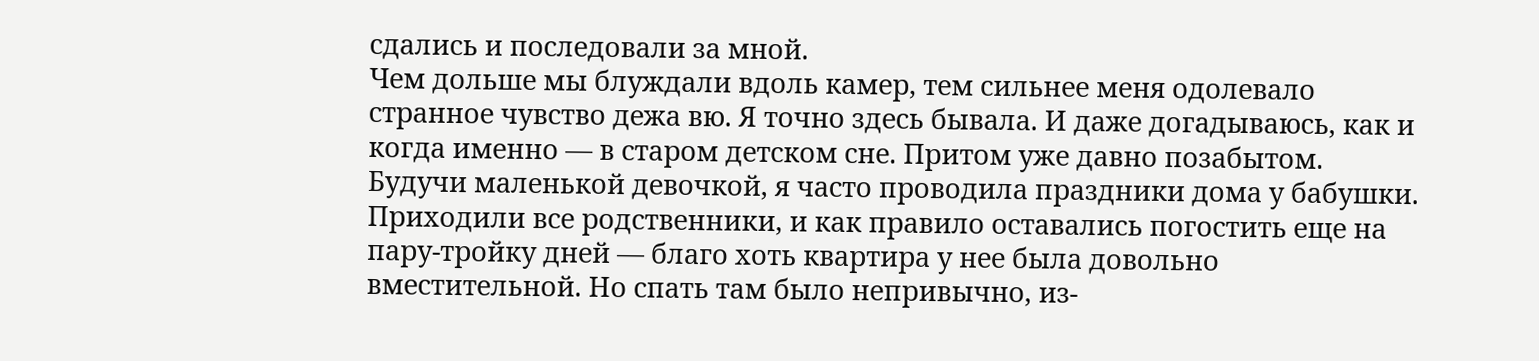сдались и последовали за мной.
Чем дольше мы блуждали вдоль камер, тем сильнее меня одолевало странное чувство дежа вю. Я точно здесь бывала. И даже догадываюсь, как и когда именно — в старом детском сне. Притом уже давно позабытом.
Будучи маленькой девочкой, я часто проводила праздники дома у бабушки. Приходили все родственники, и как правило оставались погостить еще на пару-тройку дней — благо хоть квартира у нее была довольно вместительной. Но спать там было непривычно, из-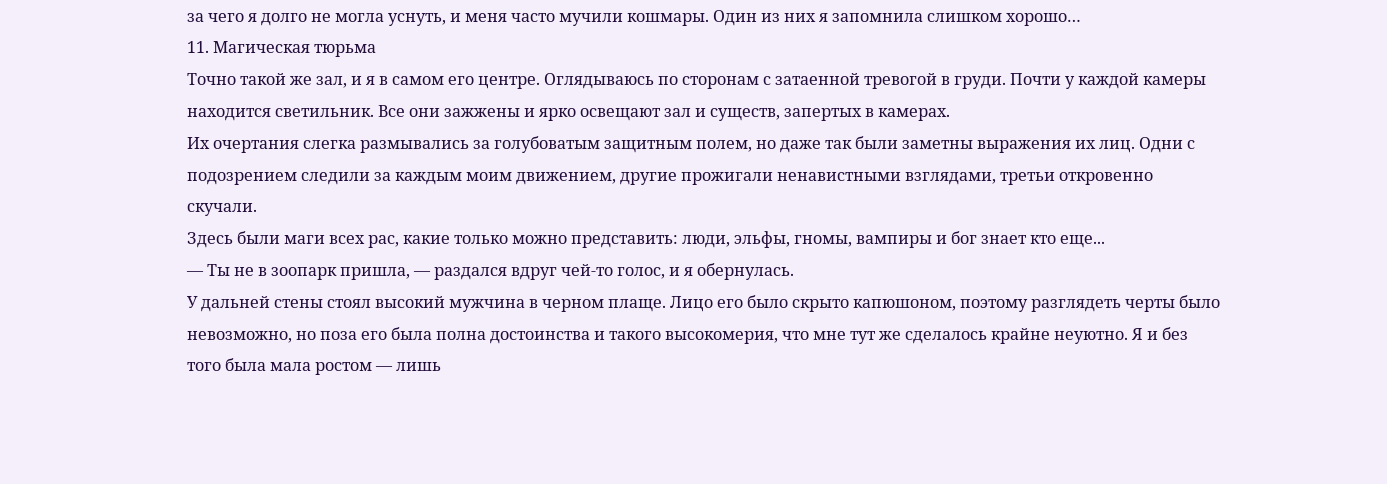за чего я долго не могла уснуть, и меня часто мучили кошмары. Один из них я запомнила слишком хорошо…
11. Магическая тюрьма
Точно такой же зал, и я в самом его центре. Оглядываюсь по сторонам с затаенной тревогой в груди. Почти у каждой камеры находится светильник. Все они зажжены и ярко освещают зал и существ, запертых в камерах.
Их очертания слегка размывались за голубоватым защитным полем, но даже так были заметны выражения их лиц. Одни с подозрением следили за каждым моим движением, другие прожигали ненавистными взглядами, третьи откровенно скучали.
Здесь были маги всех рас, какие только можно представить: люди, эльфы, гномы, вампиры и бог знает кто еще...
— Ты не в зоопарк пришла, — раздался вдруг чей-то голос, и я обернулась.
У дальней стены стоял высокий мужчина в черном плаще. Лицо его было скрыто капюшоном, поэтому разглядеть черты было невозможно, но поза его была полна достоинства и такого высокомерия, что мне тут же сделалось крайне неуютно. Я и без того была мала ростом — лишь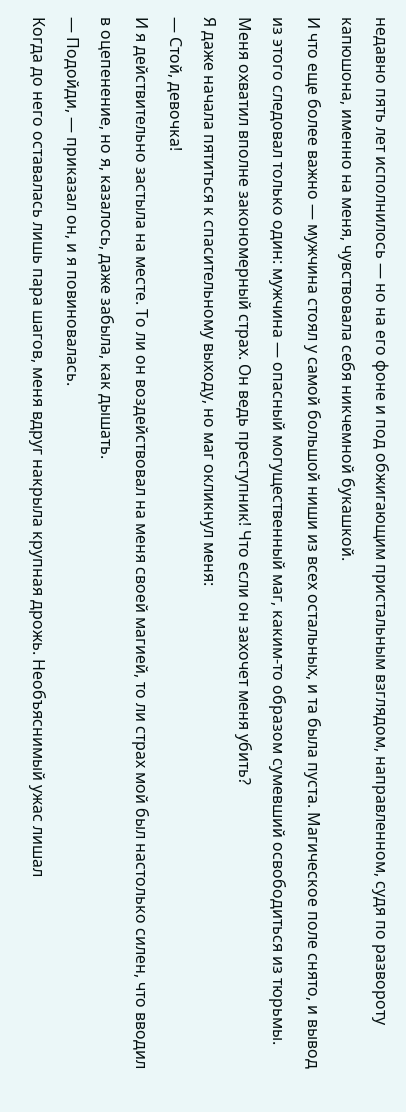недавно пять лет исполнилось — но на его фоне и под обжигающим пристальным взглядом, направленном, судя по развороту капюшона, именно на меня, чувствовала себя никчемной букашкой.
И что еще более важно — мужчина стоял у самой большой ниши из всех остальных, и та была пуста. Магическое поле снято, и вывод из этого следовал только один: мужчина — опасный могущественный маг, каким-то образом сумевший освободиться из тюрьмы.
Меня охватил вполне закономерный страх. Он ведь преступник! Что если он захочет меня убить?
Я даже начала пятиться к спасительному выходу, но маг окликнул меня:
— Стой, девочка!
И я действительно застыла на месте. То ли он воздействовал на меня своей магией, то ли страх мой был настолько силен, что вводил в оцепенение, но я, казалось, даже забыла, как дышать.
— Подойди, — приказал он, и я повиновалась.
Когда до него оставалась лишь пара шагов, меня вдруг накрыла крупная дрожь. Необъяснимый ужас лишал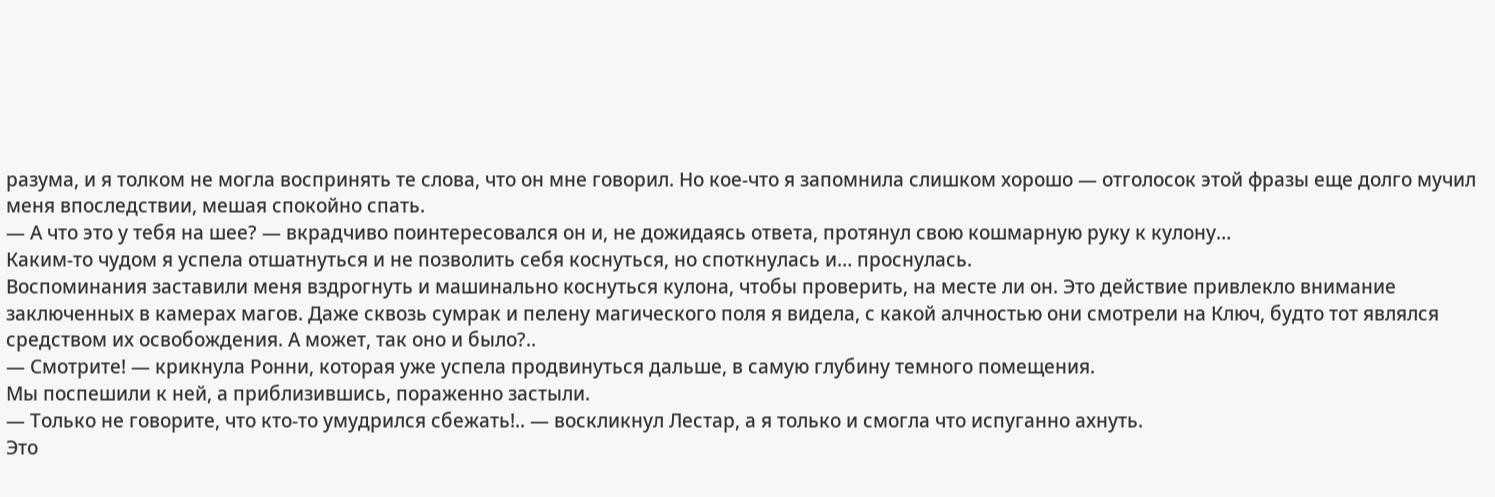разума, и я толком не могла воспринять те слова, что он мне говорил. Но кое-что я запомнила слишком хорошо — отголосок этой фразы еще долго мучил меня впоследствии, мешая спокойно спать.
— А что это у тебя на шее? — вкрадчиво поинтересовался он и, не дожидаясь ответа, протянул свою кошмарную руку к кулону…
Каким-то чудом я успела отшатнуться и не позволить себя коснуться, но споткнулась и… проснулась.
Воспоминания заставили меня вздрогнуть и машинально коснуться кулона, чтобы проверить, на месте ли он. Это действие привлекло внимание заключенных в камерах магов. Даже сквозь сумрак и пелену магического поля я видела, с какой алчностью они смотрели на Ключ, будто тот являлся средством их освобождения. А может, так оно и было?..
— Смотрите! — крикнула Ронни, которая уже успела продвинуться дальше, в самую глубину темного помещения.
Мы поспешили к ней, а приблизившись, пораженно застыли.
— Только не говорите, что кто-то умудрился сбежать!.. — воскликнул Лестар, а я только и смогла что испуганно ахнуть.
Это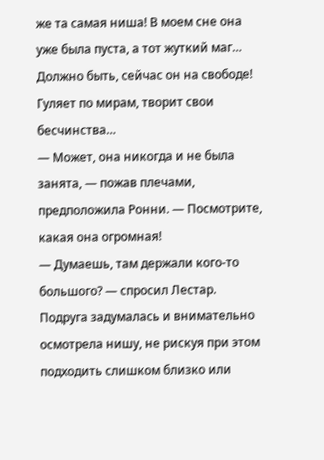же та самая ниша! В моем сне она уже была пуста, а тот жуткий маг… Должно быть, сейчас он на свободе! Гуляет по мирам, творит свои бесчинства…
— Может, она никогда и не была занята, — пожав плечами, предположила Ронни. — Посмотрите, какая она огромная!
— Думаешь, там держали кого-то большого? — спросил Лестар.
Подруга задумалась и внимательно осмотрела нишу, не рискуя при этом подходить слишком близко или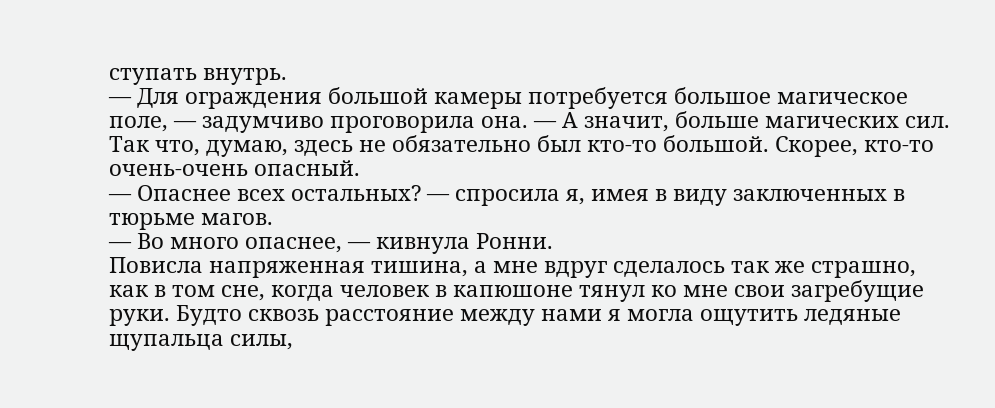ступать внутрь.
— Для ограждения большой камеры потребуется большое магическое поле, — задумчиво проговорила она. — А значит, больше магических сил. Так что, думаю, здесь не обязательно был кто-то большой. Скорее, кто-то очень-очень опасный.
— Опаснее всех остальных? — спросила я, имея в виду заключенных в тюрьме магов.
— Во много опаснее, — кивнула Ронни.
Повисла напряженная тишина, а мне вдруг сделалось так же страшно, как в том сне, когда человек в капюшоне тянул ко мне свои загребущие руки. Будто сквозь расстояние между нами я могла ощутить ледяные щупальца силы,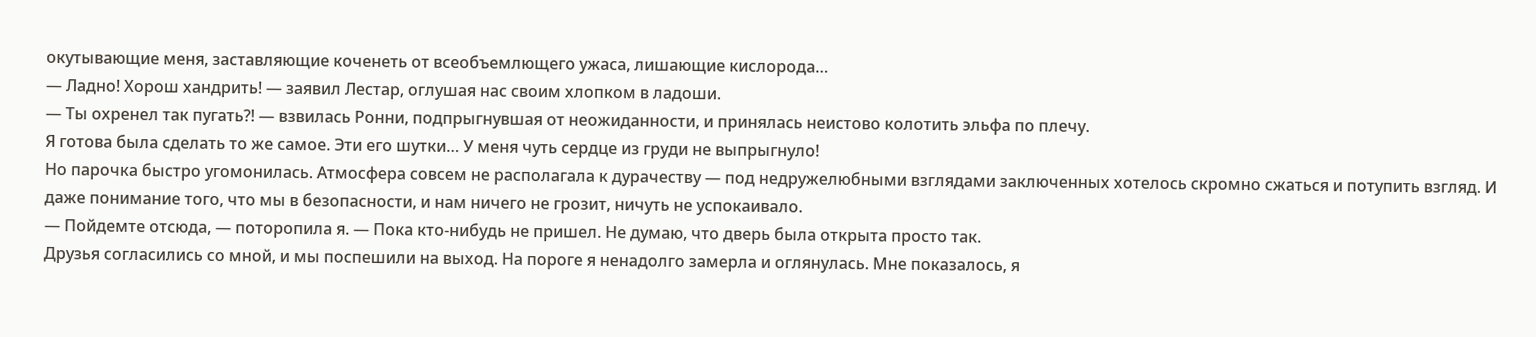окутывающие меня, заставляющие коченеть от всеобъемлющего ужаса, лишающие кислорода…
— Ладно! Хорош хандрить! — заявил Лестар, оглушая нас своим хлопком в ладоши.
— Ты охренел так пугать?! — взвилась Ронни, подпрыгнувшая от неожиданности, и принялась неистово колотить эльфа по плечу.
Я готова была сделать то же самое. Эти его шутки… У меня чуть сердце из груди не выпрыгнуло!
Но парочка быстро угомонилась. Атмосфера совсем не располагала к дурачеству — под недружелюбными взглядами заключенных хотелось скромно сжаться и потупить взгляд. И даже понимание того, что мы в безопасности, и нам ничего не грозит, ничуть не успокаивало.
— Пойдемте отсюда, — поторопила я. — Пока кто-нибудь не пришел. Не думаю, что дверь была открыта просто так.
Друзья согласились со мной, и мы поспешили на выход. На пороге я ненадолго замерла и оглянулась. Мне показалось, я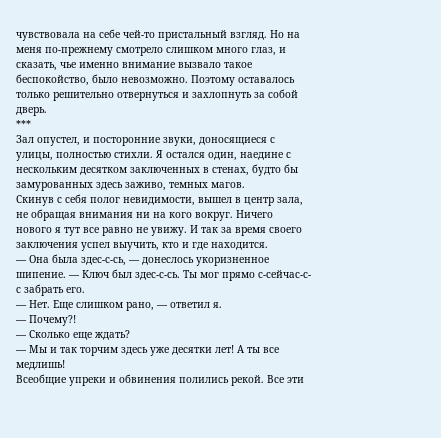чувствовала на себе чей-то пристальный взгляд. Но на меня по-прежнему смотрело слишком много глаз, и сказать, чье именно внимание вызвало такое беспокойство, было невозможно. Поэтому оставалось только решительно отвернуться и захлопнуть за собой дверь.
***
Зал опустел, и посторонние звуки, доносящиеся с улицы, полностью стихли. Я остался один, наедине с нескольким десятком заключенных в стенах, будто бы замурованных здесь заживо, темных магов.
Скинув с себя полог невидимости, вышел в центр зала, не обращая внимания ни на кого вокруг. Ничего нового я тут все равно не увижу. И так за время своего заключения успел выучить, кто и где находится.
— Она была здес-с-сь, — донеслось укоризненное шипение. — Ключ был здес-с-сь. Ты мог прямо с-сейчас-с-с забрать его.
— Нет. Еще слишком рано, — ответил я.
— Почему?!
— Сколько еще ждать?
— Мы и так торчим здесь уже десятки лет! А ты все медлишь!
Всеобщие упреки и обвинения полились рекой. Все эти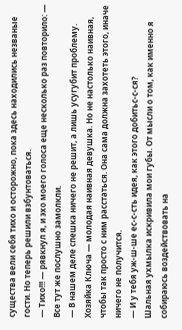существа вели себя тихо и осторожно, пока здесь находились незваные гости. Но теперь решили взбунтоваться.
— Тихо!!! — рявкнул я, и эхо моего голоса еще несколько раз повторило: —
Все тут же послушно замолкли.
— В нашем деле спешка ничего не решит, а лишь усугубит проблему. Хозяйка Ключа — молодая наивная девушка. Но не настолько наивная, чтобы так просто с ним расстаться. Она сама должна захотеть этого, иначе ничего не получится.
— И у тебя уж-ш-ше ес-с-сть идея, как этого добитьс-с-ся?
Шальная ухмылка искривила мои губы. От мысли о том, как именно я собираюсь воздействовать на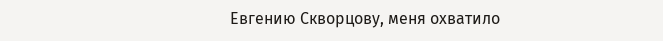Евгению Скворцову, меня охватило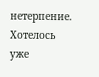нетерпение. Хотелось уже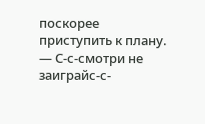поскорее приступить к плану.
— С-с-смотри не заиграйс-с-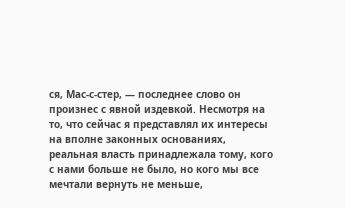ся, Мас-с-стер, — последнее слово он произнес с явной издевкой. Несмотря на то, что сейчас я представлял их интересы на вполне законных основаниях, реальная власть принадлежала тому, кого с нами больше не было, но кого мы все мечтали вернуть не меньше,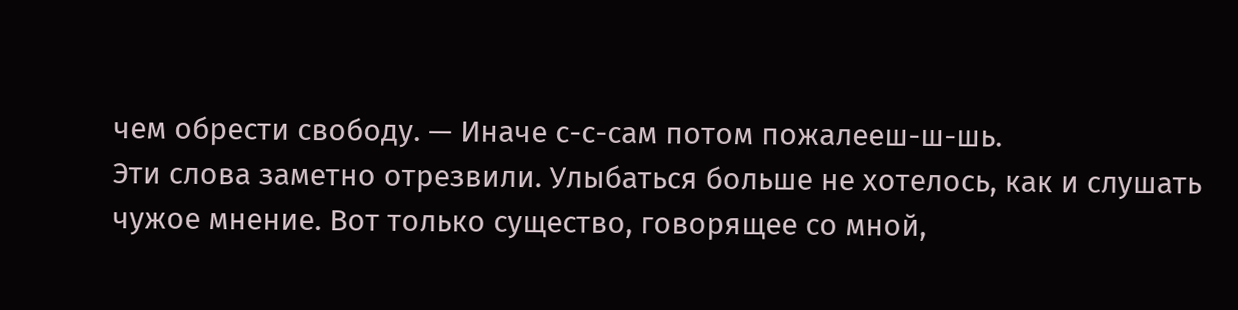чем обрести свободу. — Иначе с-с-сам потом пожалееш-ш-шь.
Эти слова заметно отрезвили. Улыбаться больше не хотелось, как и слушать чужое мнение. Вот только существо, говорящее со мной,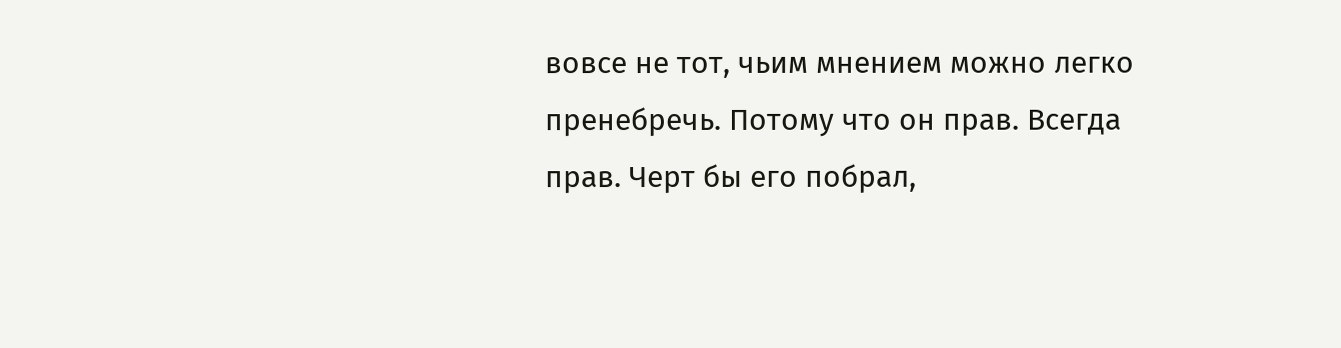вовсе не тот, чьим мнением можно легко пренебречь. Потому что он прав. Всегда прав. Черт бы его побрал,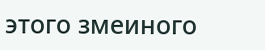этого змеиного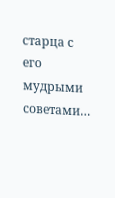старца с его мудрыми советами…